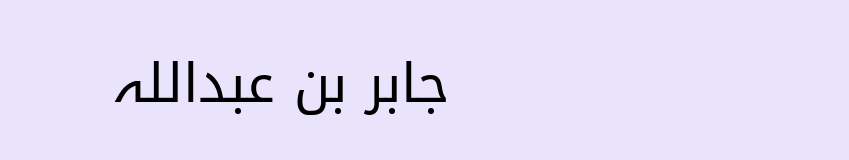جابر بن عبداللہ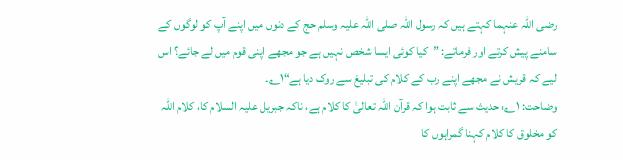رضی اللہ عنہما کہتے ہیں کہ رسول اللہ صلی اللہ علیہ وسلم حج کے دنوں میں اپنے آپ کو لوگوں کے سامنے پیش کرتے اور فرماتے: ”کیا کوئی ایسا شخص نہیں ہے جو مجھے اپنی قوم میں لے جائے؟ اس لیے کہ قریش نے مجھے اپنے رب کے کلام کی تبلیغ سے روک دیا ہے“۱؎۔
وضاحت: ۱؎: حدیث سے ثابت ہوا کہ قرآن اللہ تعالیٰ کا کلام ہے، ناکہ جبریل علیہ السلام کا، کلام اللہ کو مخلوق کا کلام کہنا گمراہوں کا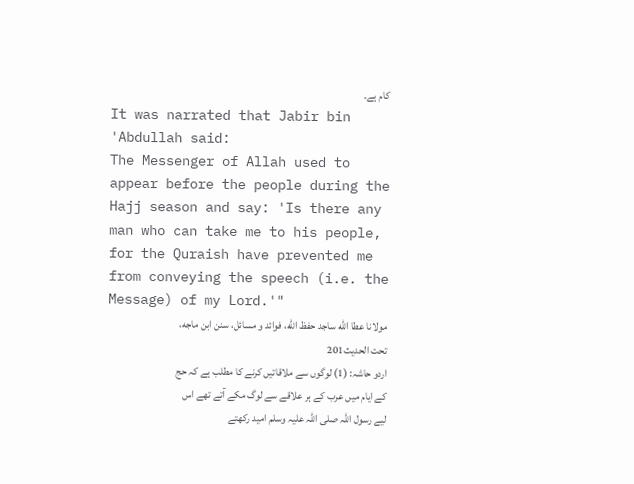کام ہے۔
It was narrated that Jabir bin 'Abdullah said:
The Messenger of Allah used to appear before the people during the Hajj season and say: 'Is there any man who can take me to his people, for the Quraish have prevented me from conveying the speech (i.e. the Message) of my Lord.'"
مولانا عطا الله ساجد حفظ الله، فوائد و مسائل، سنن ابن ماجه، تحت الحديث201
اردو حاشہ: (1) لوگوں سے ملاقاتیں کرنے کا مطلب ہے کہ حج کے ایام میں عرب کے ہر علاقے سے لوگ مکے آتے تھے اس لیے رسول اللہ صلی اللہ علیہ وسلم امید رکھتے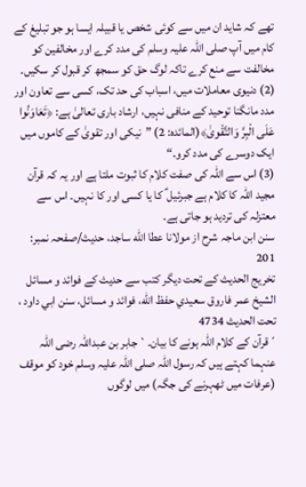تھے کہ شاید ان میں سے کوئی شخص یا قبیلہ ایسا ہو جو تبلیغ کے کام میں آپ صلی اللہ علیہ وسلم کی مدد کرے اور مخالفین کو مخالفت سے منع کرے تاکہ لوگ حق کو سمجھ کر قبول کر سکیں۔
(2) دنیوی معاملات میں، اسباب کی حد تک، کسی سے تعاون اور مدد مانگنا توحید کے منافی نہیں، ارشاد باری تعالیٰ ہے: ﴿تَعَاوَنُوا عَلَى الْبِرَّ وَالتَّقْوىٰ﴾(المائدہ: 2) ”نیکی اور تقویٰ کے کاموں میں ایک دوسرے کی مدد کرو۔“
(3) اس سے اللہ کی صفت کلام کا ثبوت ملتا ہے اور یہ کہ قرآن مجید اللہ کا کلام ہے جبرئیل ؑ کا یا کسی اور کا نہیں۔ اس سے معتزلہ کی تردید ہو جاتی ہے۔
سنن ابن ماجہ شرح از مولانا عطا الله ساجد، حدیث/صفحہ نمبر: 201
تخریج الحدیث کے تحت دیگر کتب سے حدیث کے فوائد و مسائل
الشيخ عمر فاروق سعيدي حفظ الله، فوائد و مسائل، سنن ابي داود ، تحت الحديث 4734
´قرآن کے کلام اللہ ہونے کا بیان۔` جابر بن عبداللہ رضی اللہ عنہما کہتے ہیں کہ رسول اللہ صلی اللہ علیہ وسلم خود کو موقف (عرفات میں ٹھہرنے کی جگہ) میں لوگوں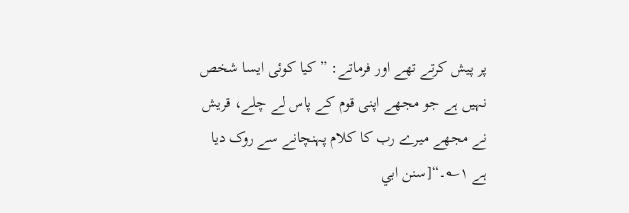پر پیش کرتے تھے اور فرماتے: ”کیا کوئی ایسا شخص نہیں ہے جو مجھے اپنی قوم کے پاس لے چلے، قریش نے مجھے میرے رب کا کلام پہنچانے سے روک دیا ہے ۱؎۔“[سنن ابي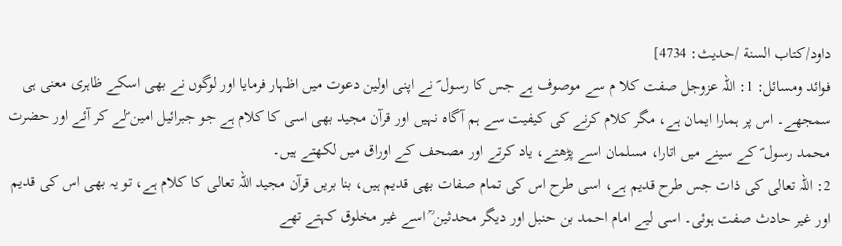داود/كتاب السنة /حدیث: 4734]
فوائد ومسائل: 1: اللہ عزوجل صفت کلا م سے موصوف ہے جس کا رسول ؐ نے اپنی اولین دعوت میں اظہار فرمایا اور لوگوں نے بھی اسکے ظاہری معنی ہی سمجھے۔ اس پر ہمارا ایمان ہے، مگر کلام کرنے کی کیفیت سے ہم آگاہ نہیں اور قرآن مجید بھی اسی کا کلام ہے جو جبرائیل امین ؑلے کر آئے اور حضرت محمد رسول ؐ کے سینے میں اتارا، مسلمان اسے پڑھتے، یاد کرتے اور مصحف کے اوراق میں لکھتے ہیں۔
2: اللہ تعالی کی ذات جس طرح قدیم ہے، اسی طرح اس کی تمام صفات بھی قدیم ہیں، بنا بریں قرآن مجید اللہ تعالی کا کلام ہے، تو یہ بھی اس کی قدیم اور غیر حادث صفت ہوئی۔ اسی لیے امام احمد بن حنبل اور دیگر محدثین ؒ اسے غیر مخلوق کہتے تھے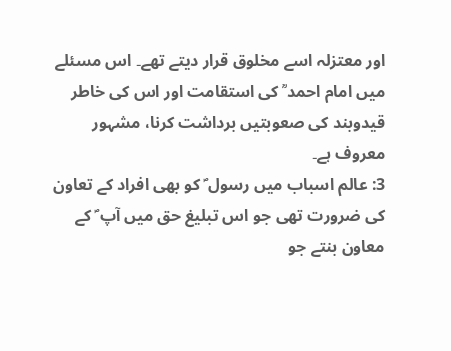اور معتزلہ اسے مخلوق قرار دیتے تھے۔ اس مسئلے میں امام احمد ؒ کی استقامت اور اس کی خاطر قیدوبند کی صعوبتیں برداشت کرنا، مشہور معروف ہے۔
3: عالم اسباب میں رسول ؐ کو بھی افراد کے تعاون کی ضرورت تھی جو اس تبلیغ حق میں آپ ؐ کے معاون بنتے جو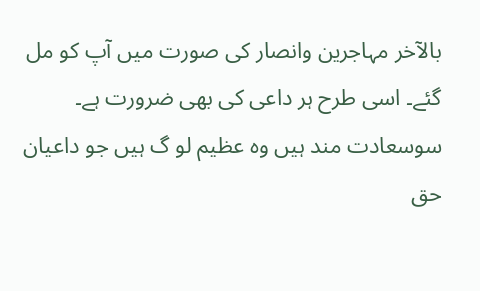بالآخر مہاجرین وانصار کی صورت میں آپ کو مل گئے۔ اسی طرح ہر داعی کی بھی ضرورت ہے۔ سوسعادت مند ہیں وہ عظیم لو گ ہیں جو داعیان حق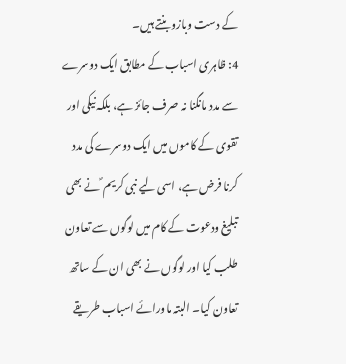کے دست وبازوبنتے ہیں۔
4: ظاہری اسباب کے مطابق ایک دوسرے سے مدد مانگنا نہ صرف جائز ہے، بلکہ نیکی اور تقوی کے کاموں میں ایک دوسرے کی مدد کرنا فرض ہے، اسی لیے نبی کریم ؐ نے بھی تبلیغ ودعوت کے کام میں لوگوں سے تعاون طلب کیا اور لوگوں نے بھی ان کے ساتھ تعاون کیا۔ البتہ ماورائے اسباب طریقے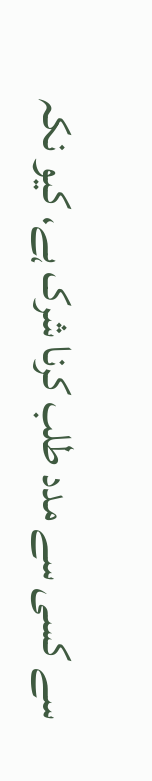سے کسی سے مدد طلب کرنا شرک ہے، کیو نکہ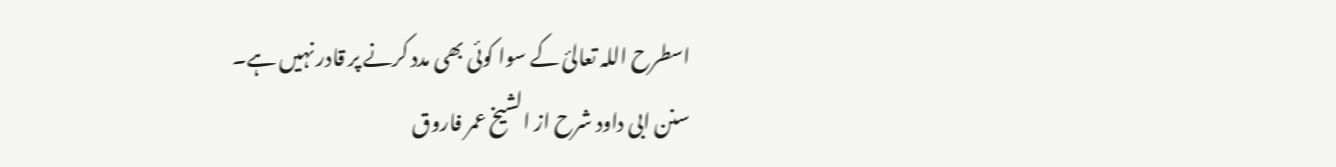اسطرح اللہ تعالئ کے سوا کوئی بھی مدد کرنے پر قادر نہیں ہے۔
سنن ابی داود شرح از الشیخ عمر فاروق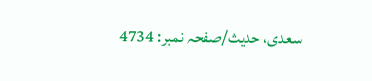سعدی، حدیث/صفحہ نمبر: 4734